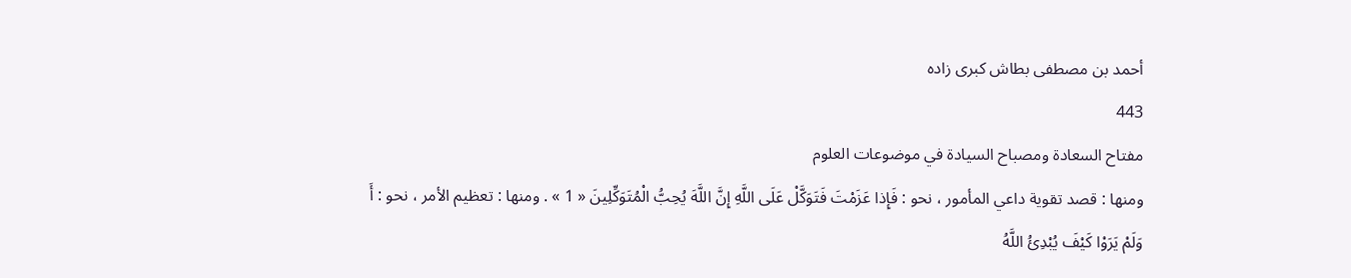أحمد بن مصطفى بطاش كبرى زاده
443
مفتاح السعادة ومصباح السيادة في موضوعات العلوم
ومنها : قصد تقوية داعي المأمور ، نحو : فَإِذا عَزَمْتَ فَتَوَكَّلْ عَلَى اللَّهِ إِنَّ اللَّهَ يُحِبُّ الْمُتَوَكِّلِينَ « 1 » . ومنها : تعظيم الأمر ، نحو : أَ وَلَمْ يَرَوْا كَيْفَ يُبْدِئُ اللَّهُ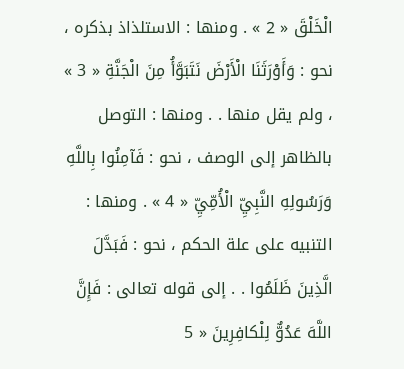الْخَلْقَ « 2 » . ومنها : الاستلذاذ بذكره ، نحو : وَأَوْرَثَنَا الْأَرْضَ نَتَبَوَّأُ مِنَ الْجَنَّةِ « 3 » ، ولم يقل منها . . ومنها : التوصل بالظاهر إلى الوصف ، نحو : فَآمِنُوا بِاللَّهِ وَرَسُولِهِ النَّبِيِّ الْأُمِّيِّ « 4 » . ومنها : التنبيه على علة الحكم ، نحو : فَبَدَّلَ الَّذِينَ ظَلَمُوا . . إلى قوله تعالى : فَإِنَّ اللَّهَ عَدُوٌّ لِلْكافِرِينَ « 5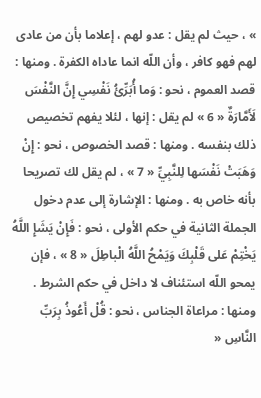» ، حيث لم يقل : عدو لهم ، إعلاما بأن من عادى لهم فهو كافر ، وأن اللّه انما عاداه الكفرة . ومنها : قصد العموم ، نحو : وَما أُبَرِّئُ نَفْسِي إِنَّ النَّفْسَ لَأَمَّارَةٌ « 6 » لم يقل : إنها ، لئلا يفهم تخصيص ذلك بنفسه . ومنها : قصد الخصوص ، نحو : إِنْ وَهَبَتْ نَفْسَها لِلنَّبِيِّ « 7 » ، لم يقل لك تصريحا بأنه خاص به . ومنها : الإشارة إلى عدم دخول الجملة الثانية في حكم الأولى ، نحو : فَإِنْ يَشَإِ اللَّهُ يَخْتِمْ عَلى قَلْبِكَ وَيَمْحُ اللَّهُ الْباطِلَ « 8 » ، فإن يمحو اللّه استئناف لا داخل في حكم الشرط . ومنها : مراعاة الجناس ، نحو : قُلْ أَعُوذُ بِرَبِّ النَّاسِ «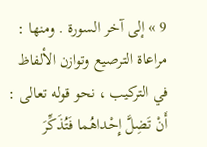9 » إلى آخر السورة . ومنها : مراعاة الترصيع وتوازن الألفاظ في التركيب ، نحو قوله تعالى : أَنْ تَضِلَّ إِحْداهُما فَتُذَكِّرَ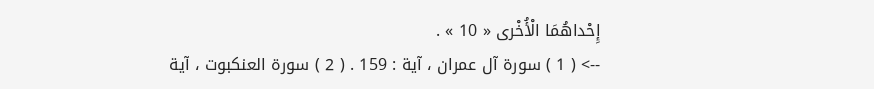إِحْداهُمَا الْأُخْرى « 10 » .
--> ( 1 ) سورة آل عمران ، آية : 159 . ( 2 ) سورة العنكبوت ، آية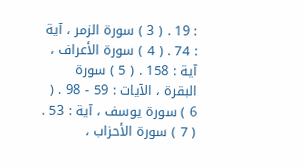: 19 . ( 3 ) سورة الزمر ، آية : 74 . ( 4 ) سورة الأعراف ، آية : 158 . ( 5 ) سورة البقرة ، الآيات : 59 - 98 . ( 6 ) سورة يوسف ، آية : 53 . ( 7 ) سورة الأحزاب ،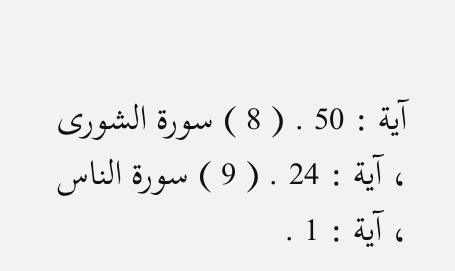آية : 50 . ( 8 ) سورة الشورى ، آية : 24 . ( 9 ) سورة الناس ، آية : 1 .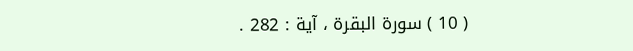( 10 ) سورة البقرة ، آية : 282 .